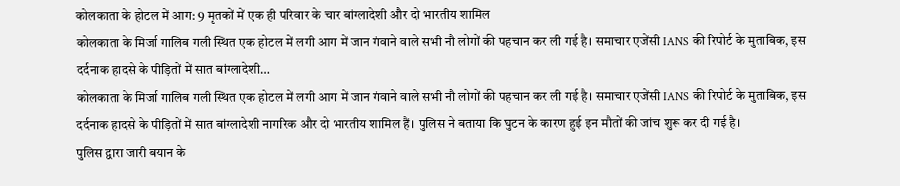कोलकाता के होटल में आग: 9 मृतकों में एक ही परिवार के चार बांग्लादेशी और दो भारतीय शामिल
कोलकाता के मिर्जा गालिब गली स्थित एक होटल में लगी आग में जान गंवाने वाले सभी नौ लोगों की पहचान कर ली गई है। समाचार एजेंसी IANS की रिपोर्ट के मुताबिक, इस दर्दनाक हादसे के पीड़ितों में सात बांग्लादेशी…
कोलकाता के मिर्जा गालिब गली स्थित एक होटल में लगी आग में जान गंवाने वाले सभी नौ लोगों की पहचान कर ली गई है। समाचार एजेंसी IANS की रिपोर्ट के मुताबिक, इस दर्दनाक हादसे के पीड़ितों में सात बांग्लादेशी नागरिक और दो भारतीय शामिल हैं। पुलिस ने बताया कि घुटन के कारण हुई इन मौतों की जांच शुरू कर दी गई है।
पुलिस द्वारा जारी बयान के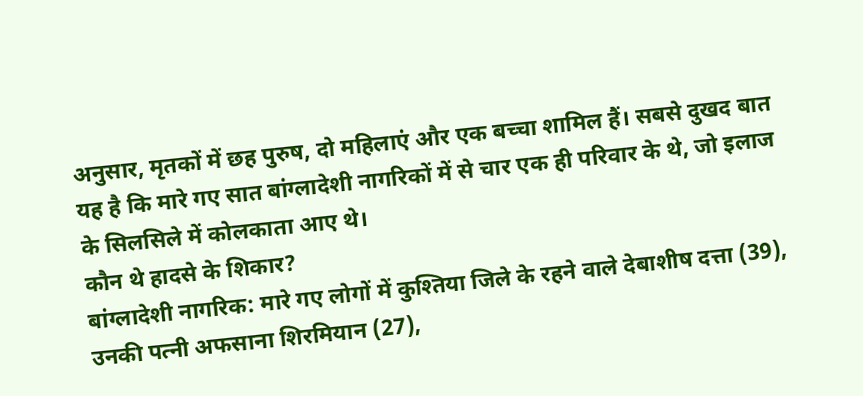अनुसार, मृतकों में छह पुरुष, दो महिलाएं और एक बच्चा शामिल हैं। सबसे दुखद बात यह है कि मारे गए सात बांग्लादेशी नागरिकों में से चार एक ही परिवार के थे, जो इलाज के सिलसिले में कोलकाता आए थे।
कौन थे हादसे के शिकार?
बांग्लादेशी नागरिक: मारे गए लोगों में कुश्तिया जिले के रहने वाले देबाशीष दत्ता (39), उनकी पत्नी अफसाना शिरमियान (27),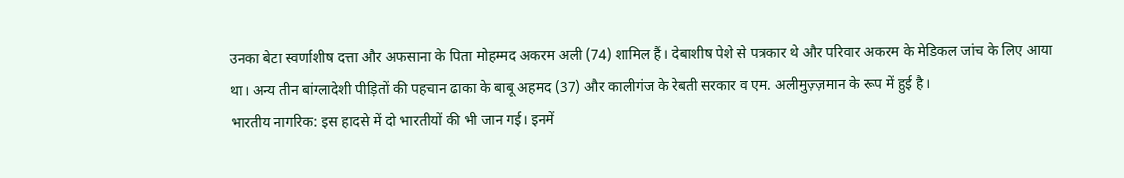उनका बेटा स्वर्णाशीष दत्ता और अफसाना के पिता मोहम्मद अकरम अली (74) शामिल हैं। देबाशीष पेशे से पत्रकार थे और परिवार अकरम के मेडिकल जांच के लिए आया था। अन्य तीन बांग्लादेशी पीड़ितों की पहचान ढाका के बाबू अहमद (37) और कालीगंज के रेबती सरकार व एम. अलीमुज़्ज़मान के रूप में हुई है।
भारतीय नागरिक: इस हादसे में दो भारतीयों की भी जान गई। इनमें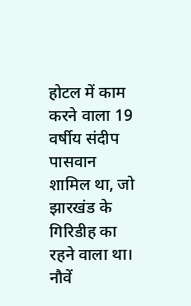होटल में काम करने वाला 19 वर्षीय संदीप पासवान शामिल था, जो झारखंड के गिरिडीह का रहने वाला था। नौवें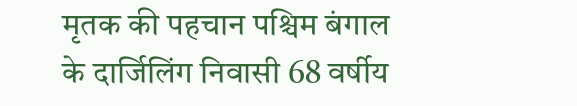मृतक की पहचान पश्चिम बंगाल के दार्जिलिंग निवासी 68 वर्षीय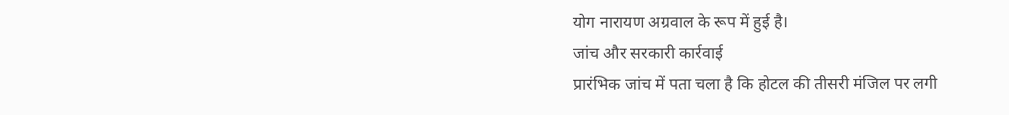योग नारायण अग्रवाल के रूप में हुई है।
जांच और सरकारी कार्रवाई
प्रारंभिक जांच में पता चला है कि होटल की तीसरी मंजिल पर लगी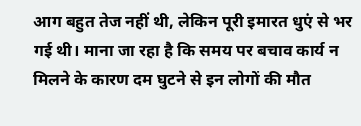आग बहुत तेज नहीं थी, लेकिन पूरी इमारत धुएं से भर गई थी। माना जा रहा है कि समय पर बचाव कार्य न मिलने के कारण दम घुटने से इन लोगों की मौत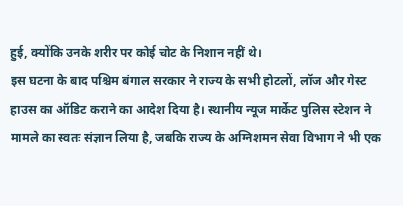हुई, क्योंकि उनके शरीर पर कोई चोट के निशान नहीं थे।
इस घटना के बाद पश्चिम बंगाल सरकार ने राज्य के सभी होटलों, लॉज और गेस्ट हाउस का ऑडिट कराने का आदेश दिया है। स्थानीय न्यूज मार्केट पुलिस स्टेशन ने मामले का स्वतः संज्ञान लिया है, जबकि राज्य के अग्निशमन सेवा विभाग ने भी एक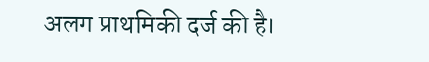अलग प्राथमिकी दर्ज की है।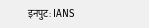इनपुट: IANS